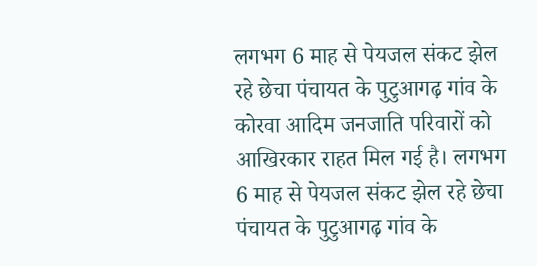लगभग 6 माह से पेयजल संकट झेल रहे छेचा पंचायत के पुटुआगढ़ गांव के कोरवा आदिम जनजाति परिवारों को आखिरकार राहत मिल गई है। लगभग 6 माह से पेयजल संकट झेल रहे छेचा पंचायत के पुटुआगढ़ गांव के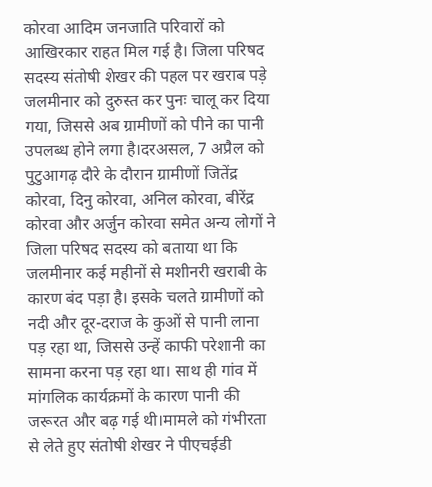कोरवा आदिम जनजाति परिवारों को आखिरकार राहत मिल गई है। जिला परिषद सदस्य संतोषी शेखर की पहल पर खराब पड़े जलमीनार को दुरुस्त कर पुनः चालू कर दिया गया, जिससे अब ग्रामीणों को पीने का पानी उपलब्ध होने लगा है।दरअसल, 7 अप्रैल को पुटुआगढ़ दौरे के दौरान ग्रामीणों जितेंद्र कोरवा, दिनु कोरवा, अनिल कोरवा, बीरेंद्र कोरवा और अर्जुन कोरवा समेत अन्य लोगों ने जिला परिषद सदस्य को बताया था कि जलमीनार कई महीनों से मशीनरी खराबी के कारण बंद पड़ा है। इसके चलते ग्रामीणों को नदी और दूर-दराज के कुओं से पानी लाना पड़ रहा था, जिससे उन्हें काफी परेशानी का सामना करना पड़ रहा था। साथ ही गांव में मांगलिक कार्यक्रमों के कारण पानी की जरूरत और बढ़ गई थी।मामले को गंभीरता से लेते हुए संतोषी शेखर ने पीएचईडी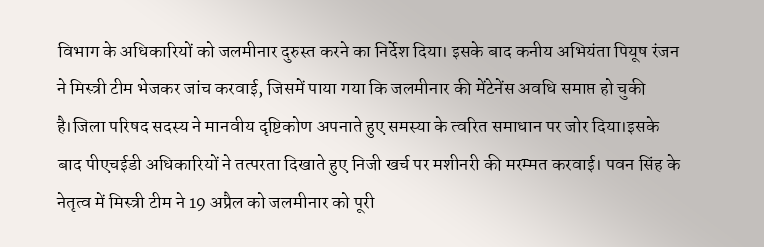विभाग के अधिकारियों को जलमीनार दुरुस्त करने का निर्देश दिया। इसके बाद कनीय अभियंता पियूष रंजन ने मिस्त्री टीम भेजकर जांच करवाई, जिसमें पाया गया कि जलमीनार की मेंटेनेंस अवधि समाप्त हो चुकी है।जिला परिषद सदस्य ने मानवीय दृष्टिकोण अपनाते हुए समस्या के त्वरित समाधान पर जोर दिया।इसके बाद पीएचईडी अधिकारियों ने तत्परता दिखाते हुए निजी खर्च पर मशीनरी की मरम्मत करवाई। पवन सिंह के नेतृत्व में मिस्त्री टीम ने 19 अप्रैल को जलमीनार को पूरी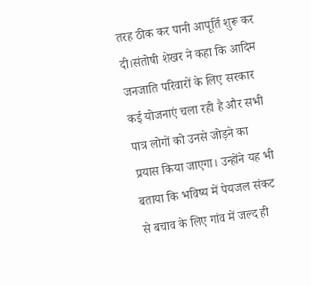तरह ठीक कर पानी आपूर्ति शुरू कर दी।संतोषी शेखर ने कहा कि आदिम जनजाति परिवारों के लिए सरकार कई योजनाएं चला रही है और सभी पात्र लोगों को उनसे जोड़ने का प्रयास किया जाएगा। उन्होंने यह भी बताया कि भविष्य में पेयजल संकट से बचाव के लिए गांव में जल्द ही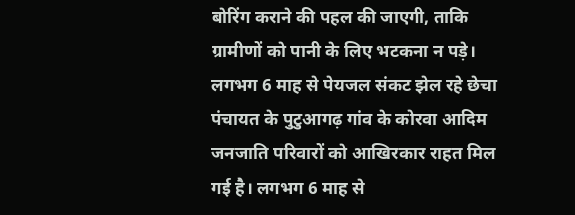बोरिंग कराने की पहल की जाएगी, ताकि ग्रामीणों को पानी के लिए भटकना न पड़े।
लगभग 6 माह से पेयजल संकट झेल रहे छेचा पंचायत के पुटुआगढ़ गांव के कोरवा आदिम जनजाति परिवारों को आखिरकार राहत मिल गई है। लगभग 6 माह से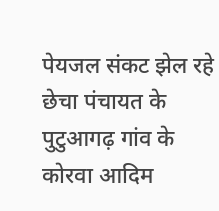पेयजल संकट झेल रहे छेचा पंचायत के पुटुआगढ़ गांव के कोरवा आदिम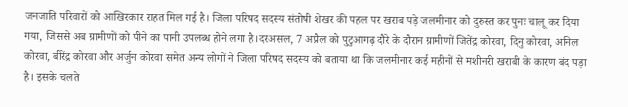जनजाति परिवारों को आखिरकार राहत मिल गई है। जिला परिषद सदस्य संतोषी शेखर की पहल पर खराब पड़े जलमीनार को दुरुस्त कर पुनः चालू कर दिया गया, जिससे अब ग्रामीणों को पीने का पानी उपलब्ध होने लगा है।दरअसल, 7 अप्रैल को पुटुआगढ़ दौरे के दौरान ग्रामीणों जितेंद्र कोरवा, दिनु कोरवा, अनिल कोरवा, बीरेंद्र कोरवा और अर्जुन कोरवा समेत अन्य लोगों ने जिला परिषद सदस्य को बताया था कि जलमीनार कई महीनों से मशीनरी खराबी के कारण बंद पड़ा है। इसके चलते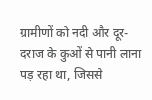ग्रामीणों को नदी और दूर-दराज के कुओं से पानी लाना पड़ रहा था, जिससे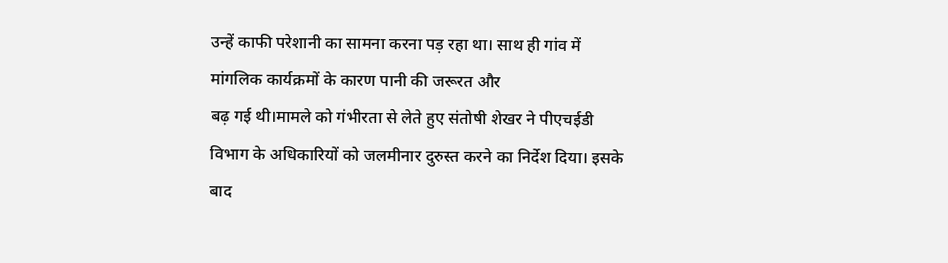उन्हें काफी परेशानी का सामना करना पड़ रहा था। साथ ही गांव में मांगलिक कार्यक्रमों के कारण पानी की जरूरत और
बढ़ गई थी।मामले को गंभीरता से लेते हुए संतोषी शेखर ने पीएचईडी विभाग के अधिकारियों को जलमीनार दुरुस्त करने का निर्देश दिया। इसके बाद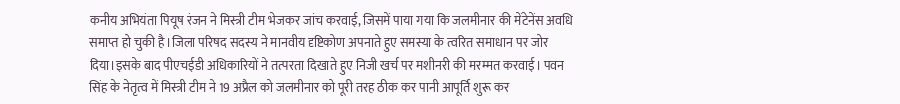कनीय अभियंता पियूष रंजन ने मिस्त्री टीम भेजकर जांच करवाई, जिसमें पाया गया कि जलमीनार की मेंटेनेंस अवधि समाप्त हो चुकी है।जिला परिषद सदस्य ने मानवीय दृष्टिकोण अपनाते हुए समस्या के त्वरित समाधान पर जोर दिया।इसके बाद पीएचईडी अधिकारियों ने तत्परता दिखाते हुए निजी खर्च पर मशीनरी की मरम्मत करवाई। पवन सिंह के नेतृत्व में मिस्त्री टीम ने 19 अप्रैल को जलमीनार को पूरी तरह ठीक कर पानी आपूर्ति शुरू कर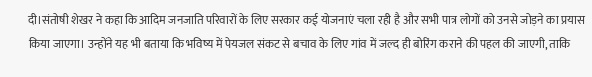दी।संतोषी शेखर ने कहा कि आदिम जनजाति परिवारों के लिए सरकार कई योजनाएं चला रही है और सभी पात्र लोगों को उनसे जोड़ने का प्रयास किया जाएगा। उन्होंने यह भी बताया कि भविष्य में पेयजल संकट से बचाव के लिए गांव में जल्द ही बोरिंग कराने की पहल की जाएगी, ताकि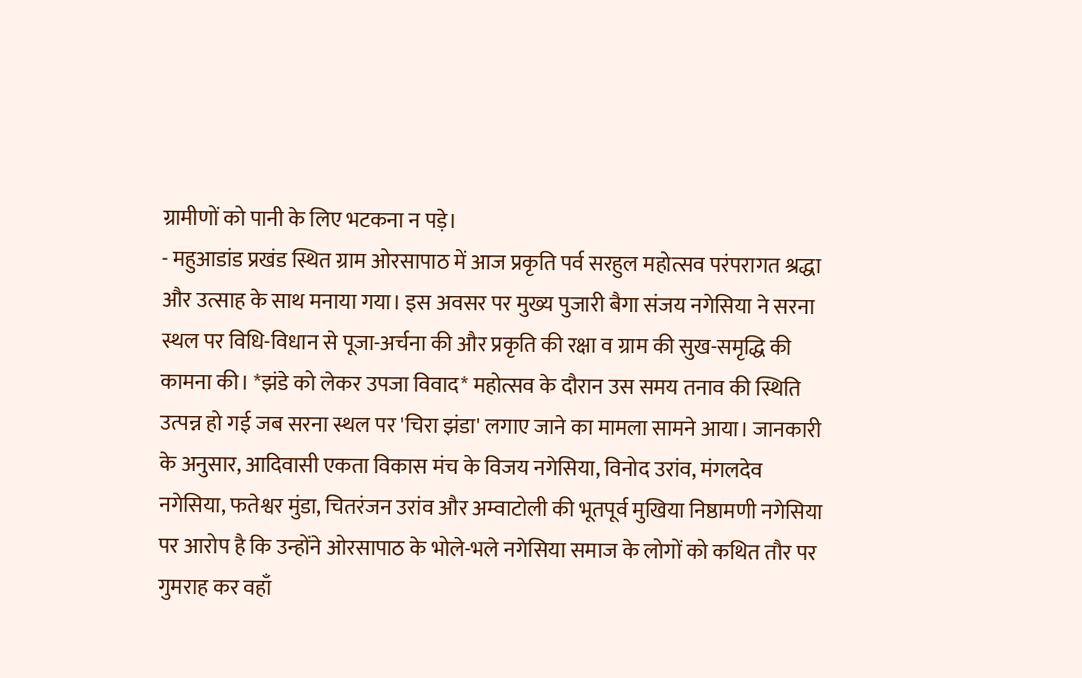ग्रामीणों को पानी के लिए भटकना न पड़े।
- महुआडांड प्रखंड स्थित ग्राम ओरसापाठ में आज प्रकृति पर्व सरहुल महोत्सव परंपरागत श्रद्धा और उत्साह के साथ मनाया गया। इस अवसर पर मुख्य पुजारी बैगा संजय नगेसिया ने सरना स्थल पर विधि-विधान से पूजा-अर्चना की और प्रकृति की रक्षा व ग्राम की सुख-समृद्धि की कामना की। *झंडे को लेकर उपजा विवाद* महोत्सव के दौरान उस समय तनाव की स्थिति उत्पन्न हो गई जब सरना स्थल पर 'चिरा झंडा' लगाए जाने का मामला सामने आया। जानकारी के अनुसार, आदिवासी एकता विकास मंच के विजय नगेसिया, विनोद उरांव, मंगलदेव नगेसिया, फतेश्वर मुंडा, चितरंजन उरांव और अम्वाटोली की भूतपूर्व मुखिया निष्ठामणी नगेसिया पर आरोप है कि उन्होंने ओरसापाठ के भोले-भले नगेसिया समाज के लोगों को कथित तौर पर गुमराह कर वहाँ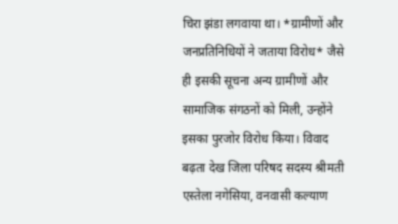चिरा झंडा लगवाया था। *ग्रामीणों और जनप्रतिनिधियों ने जताया विरोध* जैसे ही इसकी सूचना अन्य ग्रामीणों और सामाजिक संगठनों को मिली, उन्होंने इसका पुरजोर विरोध किया। विवाद बढ़ता देख जिला परिषद सदस्य श्रीमती एस्तेला नगेसिया, वनवासी कल्याण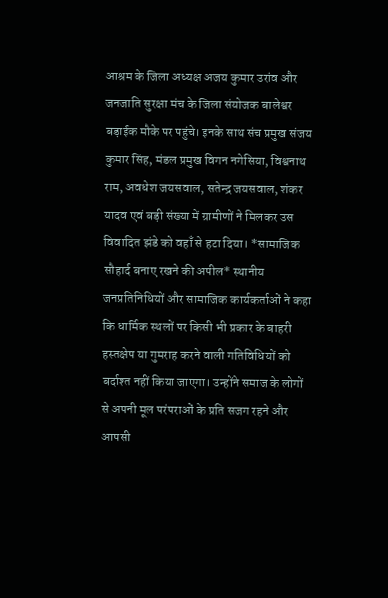आश्रम के जिला अध्यक्ष अजय कुमार उरांव और जनजाति सुरक्षा मंच के जिला संयोजक बालेश्वर बड़ाईक मौके पर पहुंचे। इनके साथ संच प्रमुख संजय कुमार सिंह, मंडल प्रमुख विगन नगेसिया, विश्वनाथ राम, अवधेश जयसवाल, सतेन्द्र जयसवाल, शंकर यादव एवं बड़ी संख्या में ग्रामीणों ने मिलकर उस विवादित झंडे को वहाँ से हटा दिया। *सामाजिक सौहार्द बनाए रखने की अपील* स्थानीय जनप्रतिनिधियों और सामाजिक कार्यकर्ताओं ने कहा कि धार्मिक स्थलों पर किसी भी प्रकार के बाहरी हस्तक्षेप या गुमराह करने वाली गतिविधियों को बर्दाश्त नहीं किया जाएगा। उन्होंने समाज के लोगों से अपनी मूल परंपराओं के प्रति सजग रहने और आपसी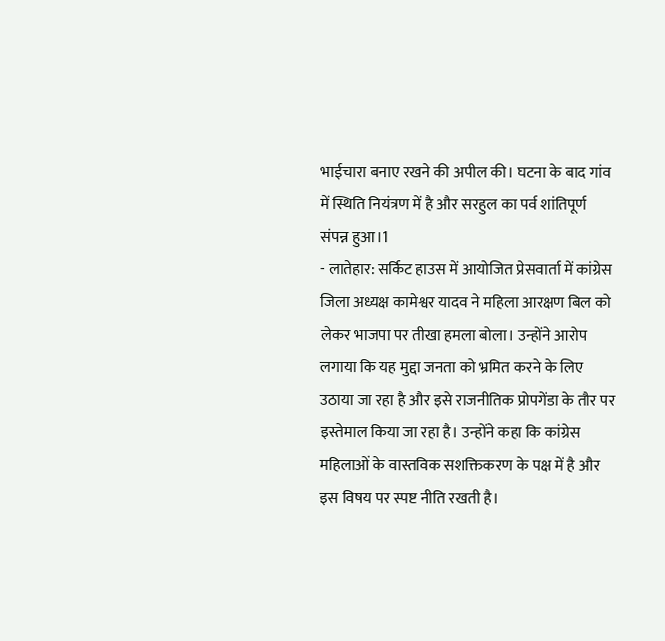भाईचारा बनाए रखने की अपील की। घटना के बाद गांव में स्थिति नियंत्रण में है और सरहुल का पर्व शांतिपूर्ण संपन्न हुआ।1
- लातेहार: सर्किट हाउस में आयोजित प्रेसवार्ता में कांग्रेस जिला अध्यक्ष कामेश्वर यादव ने महिला आरक्षण बिल को लेकर भाजपा पर तीखा हमला बोला। उन्होंने आरोप लगाया कि यह मुद्दा जनता को भ्रमित करने के लिए उठाया जा रहा है और इसे राजनीतिक प्रोपगेंडा के तौर पर इस्तेमाल किया जा रहा है। उन्होंने कहा कि कांग्रेस महिलाओं के वास्तविक सशक्तिकरण के पक्ष में है और इस विषय पर स्पष्ट नीति रखती है।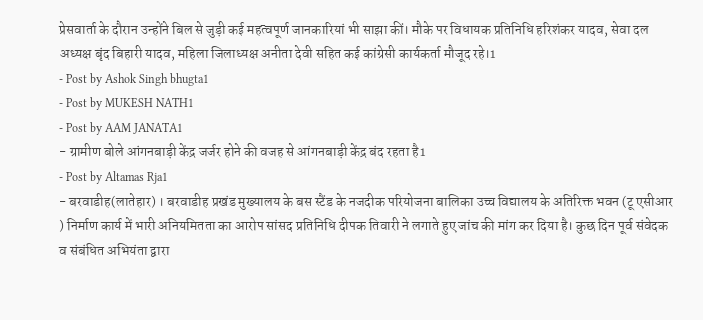प्रेसवार्ता के दौरान उन्होंने बिल से जुड़ी कई महत्वपूर्ण जानकारियां भी साझा कीं। मौके पर विधायक प्रतिनिधि हरिशंकर यादव, सेवा दल अध्यक्ष बृंद बिहारी यादव, महिला जिलाध्यक्ष अनीता देवी सहित कई कांग्रेसी कार्यकर्ता मौजूद रहे।1
- Post by Ashok Singh bhugta1
- Post by MUKESH NATH1
- Post by AAM JANATA1
- ग्रामीण बोले आंगनबाड़ी केंद्र जर्जर होने की वजह से आंगनबाड़ी केंद्र बंद रहता है1
- Post by Altamas Rja1
- बरवाडीह(लातेहार) । बरवाडीह प्रखंड मुख्यालय के बस स्टैंड के नजदीक परियोजना बालिका उच्च विद्यालय के अतिरिक्त भवन (टू एसीआर ) निर्माण कार्य में भारी अनियमितता का आरोप सांसद प्रतिनिधि दीपक तिवारी ने लगाते हुए जांच की मांग कर दिया है। कुछ दिन पूर्व संवेदक व संबंधित अभियंता द्वारा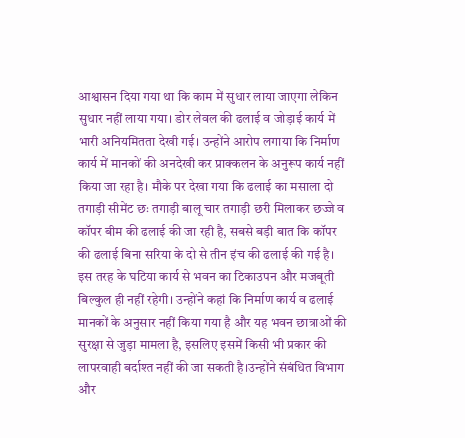आश्वासन दिया गया था कि काम में सुधार लाया जाएगा लेकिन सुधार नहीं लाया गया। डोर लेवल की ढलाई व जोड़ाई कार्य में भारी अनियमितता देखी गई। उन्होंने आरोप लगाया कि निर्माण कार्य में मानकों की अनदेखी कर प्राक्कलन के अनुरूप कार्य नहीं किया जा रहा है। मौके पर देखा गया कि ढलाई का मसाला दो तगाड़ी सीमेंट छः तगाड़ी बालू चार तगाड़ी छरी मिलाकर छज्जे व कॉपर बीम की ढलाई की जा रही है, सबसे बड़ी बात कि कॉपर की ढलाई बिना सरिया के दो से तीन इंच की ढलाई की गई है। इस तरह के घटिया कार्य से भवन का टिकाउपन और मजबूती बिल्कुल ही नहीं रहेगी। उन्होंने कहां कि निर्माण कार्य व ढलाई मानकों के अनुसार नहीं किया गया है और यह भवन छात्राओं की सुरक्षा से जुड़ा मामला है, इसलिए इसमें किसी भी प्रकार की लापरवाही बर्दाश्त नहीं की जा सकती है।उन्होंने संबंधित विभाग और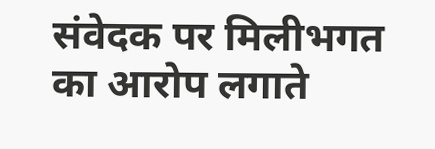संवेदक पर मिलीभगत का आरोप लगाते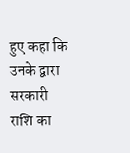हुए कहा कि उनके द्वारा सरकारी राशि का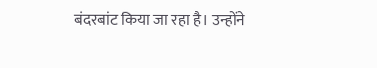बंदरबांट किया जा रहा है। उन्होंने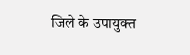जिले के उपायुक्त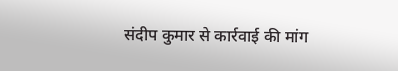संदीप कुमार से कार्रवाई की मांग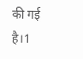की गई है।1